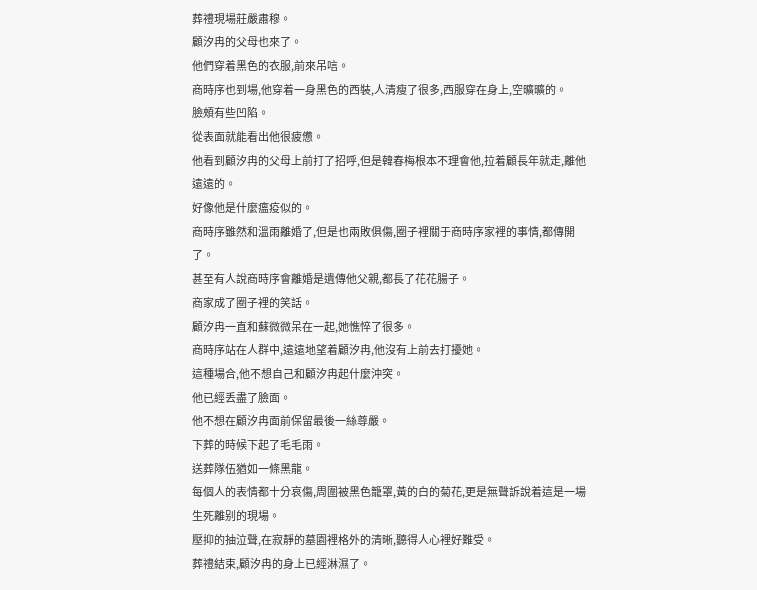葬禮現場莊嚴肅穆。
顧汐冉的父母也來了。
他們穿着黑色的衣服,前來吊唁。
商時序也到場,他穿着一身黑色的西裝,人清瘦了很多,西服穿在身上,空曠曠的。
臉頰有些凹陷。
從表面就能看出他很疲憊。
他看到顧汐冉的父母上前打了招呼,但是韓春梅根本不理會他,拉着顧長年就走,離他遠遠的。
好像他是什麼瘟疫似的。
商時序雖然和溫雨離婚了,但是也兩敗俱傷,圈子裡關于商時序家裡的事情,都傳開了。
甚至有人說商時序會離婚是遺傳他父親,都長了花花腸子。
商家成了圈子裡的笑話。
顧汐冉一直和蘇微微呆在一起,她憔悴了很多。
商時序站在人群中,遠遠地望着顧汐冉,他沒有上前去打擾她。
這種場合,他不想自己和顧汐冉起什麼沖突。
他已經丢盡了臉面。
他不想在顧汐冉面前保留最後一絲尊嚴。
下葬的時候下起了毛毛雨。
送葬隊伍猶如一條黑龍。
每個人的表情都十分哀傷,周圍被黑色籠罩,黃的白的菊花,更是無聲訴說着這是一場生死離别的現場。
壓抑的抽泣聲,在寂靜的墓園裡格外的清晰,聽得人心裡好難受。
葬禮結束,顧汐冉的身上已經淋濕了。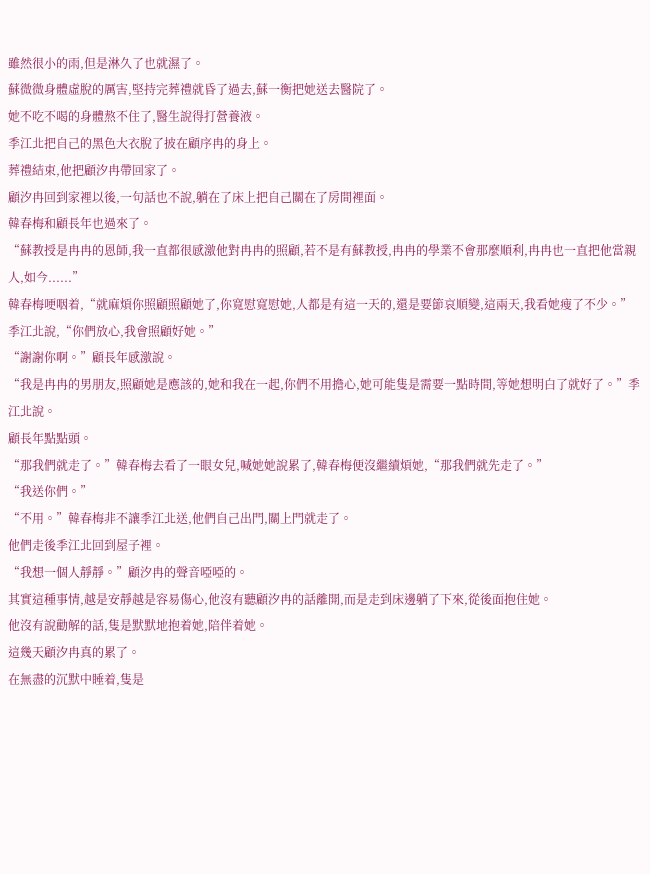雖然很小的雨,但是淋久了也就濕了。
蘇微微身體虛脫的厲害,堅持完葬禮就昏了過去,蘇一衡把她送去醫院了。
她不吃不喝的身體熬不住了,醫生說得打營養液。
季江北把自己的黑色大衣脫了披在顧序冉的身上。
葬禮結束,他把顧汐冉帶回家了。
顧汐冉回到家裡以後,一句話也不說,躺在了床上把自己關在了房間裡面。
韓春梅和顧長年也過來了。
“蘇教授是冉冉的恩師,我一直都很感激他對冉冉的照顧,若不是有蘇教授,冉冉的學業不會那麼順利,冉冉也一直把他當親人,如今......”
韓春梅哽咽着,“就麻煩你照顧照顧她了,你寬慰寬慰她,人都是有這一天的,還是要節哀順變,這兩天,我看她瘦了不少。”
季江北說,“你們放心,我會照顧好她。”
“謝謝你啊。”顧長年感激說。
“我是冉冉的男朋友,照顧她是應該的,她和我在一起,你們不用擔心,她可能隻是需要一點時間,等她想明白了就好了。”季江北說。
顧長年點點頭。
“那我們就走了。”韓春梅去看了一眼女兒,喊她她說累了,韓春梅便沒繼續煩她,“那我們就先走了。”
“我送你們。”
“不用。”韓春梅非不讓季江北送,他們自己出門,關上門就走了。
他們走後季江北回到屋子裡。
“我想一個人靜靜。”顧汐冉的聲音啞啞的。
其實這種事情,越是安靜越是容易傷心,他沒有聽顧汐冉的話離開,而是走到床邊躺了下來,從後面抱住她。
他沒有說勸解的話,隻是默默地抱着她,陪伴着她。
這幾天顧汐冉真的累了。
在無盡的沉默中睡着,隻是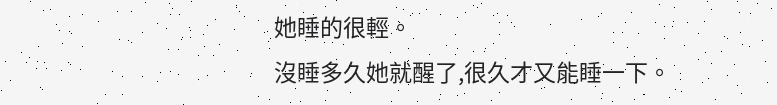她睡的很輕。
沒睡多久她就醒了,很久才又能睡一下。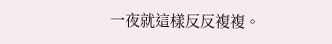一夜就這樣反反複複。